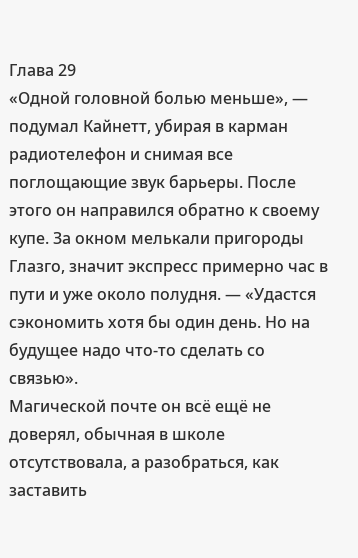Глава 29
«Одной головной болью меньше», — подумал Кайнетт, убирая в карман радиотелефон и снимая все поглощающие звук барьеры. После этого он направился обратно к своему купе. За окном мелькали пригороды Глазго, значит экспресс примерно час в пути и уже около полудня. — «Удастся сэкономить хотя бы один день. Но на будущее надо что-то сделать со связью».
Магической почте он всё ещё не доверял, обычная в школе отсутствовала, а разобраться, как заставить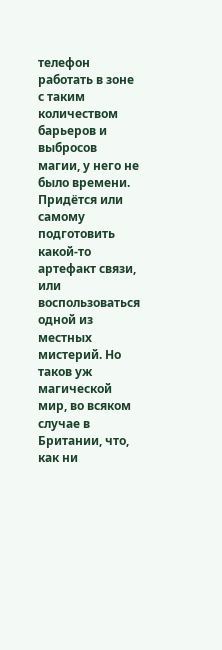телефон работать в зоне с таким количеством барьеров и выбросов магии, у него не было времени. Придётся или самому подготовить какой-то артефакт связи, или воспользоваться одной из местных мистерий. Но таков уж магической мир, во всяком случае в Британии, что, как ни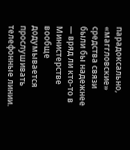парадоксально, «маггловские» средства связи были бы надежнее — вряд ли кто-то в Министерстве вообще додумывается прослушивать телефонные линии.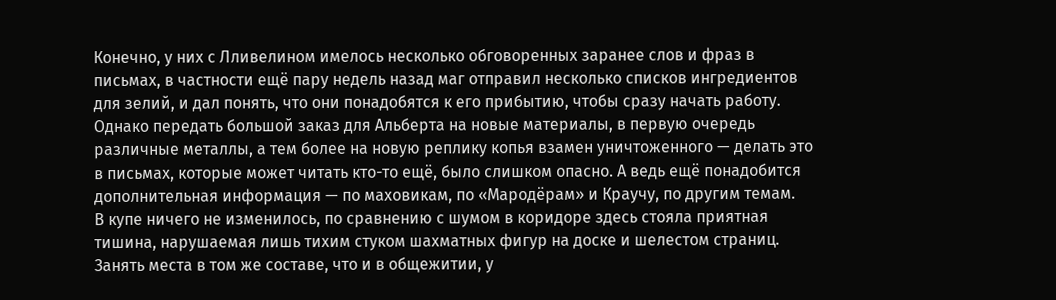Конечно, у них с Лливелином имелось несколько обговоренных заранее слов и фраз в письмах, в частности ещё пару недель назад маг отправил несколько списков ингредиентов для зелий, и дал понять, что они понадобятся к его прибытию, чтобы сразу начать работу. Однако передать большой заказ для Альберта на новые материалы, в первую очередь различные металлы, а тем более на новую реплику копья взамен уничтоженного — делать это в письмах, которые может читать кто-то ещё, было слишком опасно. А ведь ещё понадобится дополнительная информация — по маховикам, по «Мародёрам» и Краучу, по другим темам.
В купе ничего не изменилось, по сравнению с шумом в коридоре здесь стояла приятная тишина, нарушаемая лишь тихим стуком шахматных фигур на доске и шелестом страниц. Занять места в том же составе, что и в общежитии, у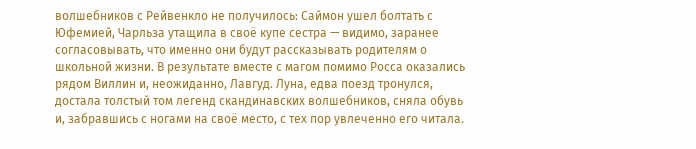волшебников с Рейвенкло не получилось: Саймон ушел болтать с Юфемией, Чарльза утащила в своё купе сестра — видимо, заранее согласовывать, что именно они будут рассказывать родителям о школьной жизни. В результате вместе с магом помимо Росса оказались рядом Виллин и, неожиданно, Лавгуд. Луна, едва поезд тронулся, достала толстый том легенд скандинавских волшебников, сняла обувь и, забравшись с ногами на своё место, с тех пор увлеченно его читала.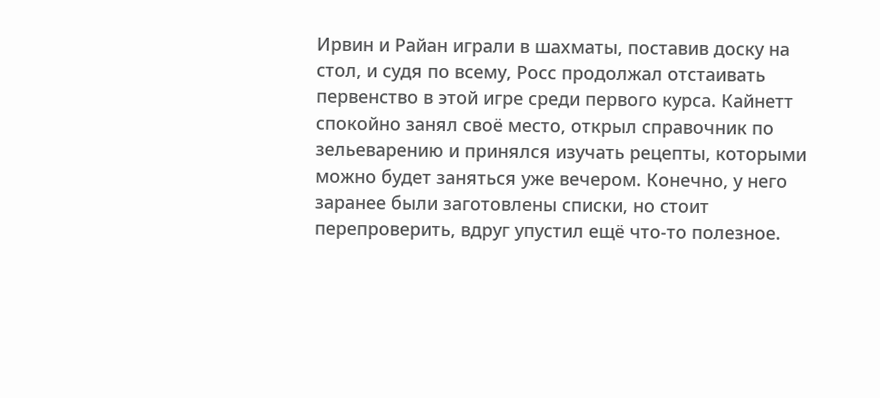Ирвин и Райан играли в шахматы, поставив доску на стол, и судя по всему, Росс продолжал отстаивать первенство в этой игре среди первого курса. Кайнетт спокойно занял своё место, открыл справочник по зельеварению и принялся изучать рецепты, которыми можно будет заняться уже вечером. Конечно, у него заранее были заготовлены списки, но стоит перепроверить, вдруг упустил ещё что-то полезное.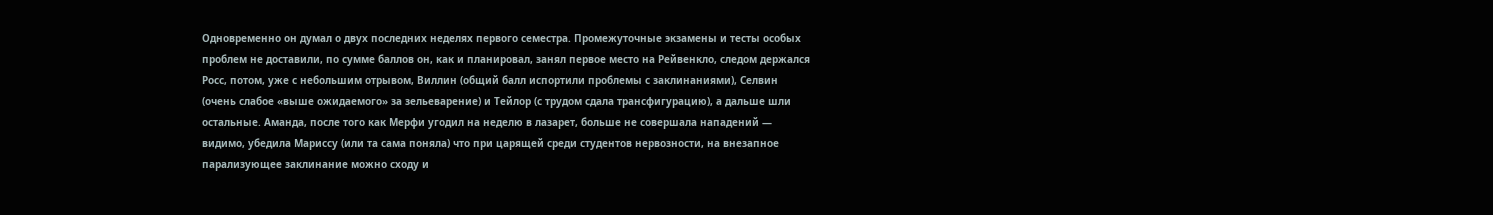Одновременно он думал о двух последних неделях первого семестра. Промежуточные экзамены и тесты особых проблем не доставили, по сумме баллов он, как и планировал, занял первое место на Рейвенкло, следом держался Росс, потом, уже с небольшим отрывом, Виллин (общий балл испортили проблемы с заклинаниями), Селвин (очень слабое «выше ожидаемого» за зельеварение) и Тейлор (с трудом сдала трансфигурацию), а дальше шли остальные. Аманда, после того как Мерфи угодил на неделю в лазарет, больше не совершала нападений — видимо, убедила Мариссу (или та сама поняла) что при царящей среди студентов нервозности, на внезапное парализующее заклинание можно сходу и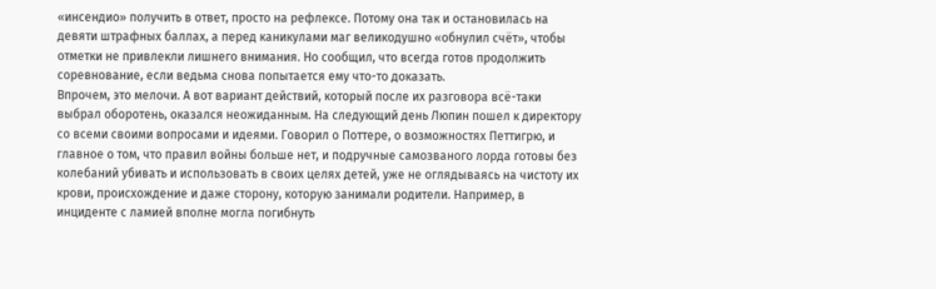«инсендио» получить в ответ, просто на рефлексе. Потому она так и остановилась на девяти штрафных баллах, а перед каникулами маг великодушно «обнулил счёт», чтобы отметки не привлекли лишнего внимания. Но сообщил, что всегда готов продолжить соревнование, если ведьма снова попытается ему что-то доказать.
Впрочем, это мелочи. А вот вариант действий, который после их разговора всё-таки выбрал оборотень, оказался неожиданным. На следующий день Люпин пошел к директору со всеми своими вопросами и идеями. Говорил о Поттере, о возможностях Петтигрю, и главное о том, что правил войны больше нет, и подручные самозваного лорда готовы без колебаний убивать и использовать в своих целях детей, уже не оглядываясь на чистоту их крови, происхождение и даже сторону, которую занимали родители. Например, в инциденте с ламией вполне могла погибнуть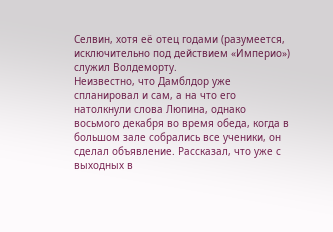Селвин, хотя её отец годами (разумеется, исключительно под действием «Империо») служил Волдеморту.
Неизвестно, что Дамблдор уже спланировал и сам, а на что его натолкнули слова Люпина, однако восьмого декабря во время обеда, когда в большом зале собрались все ученики, он сделал объявление. Рассказал, что уже с выходных в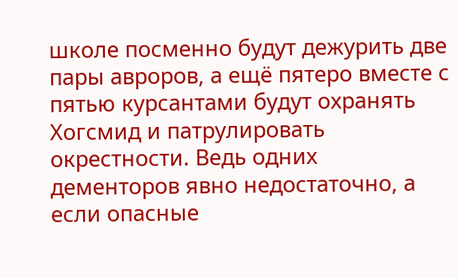школе посменно будут дежурить две пары авроров, а ещё пятеро вместе с пятью курсантами будут охранять Хогсмид и патрулировать окрестности. Ведь одних дементоров явно недостаточно, а если опасные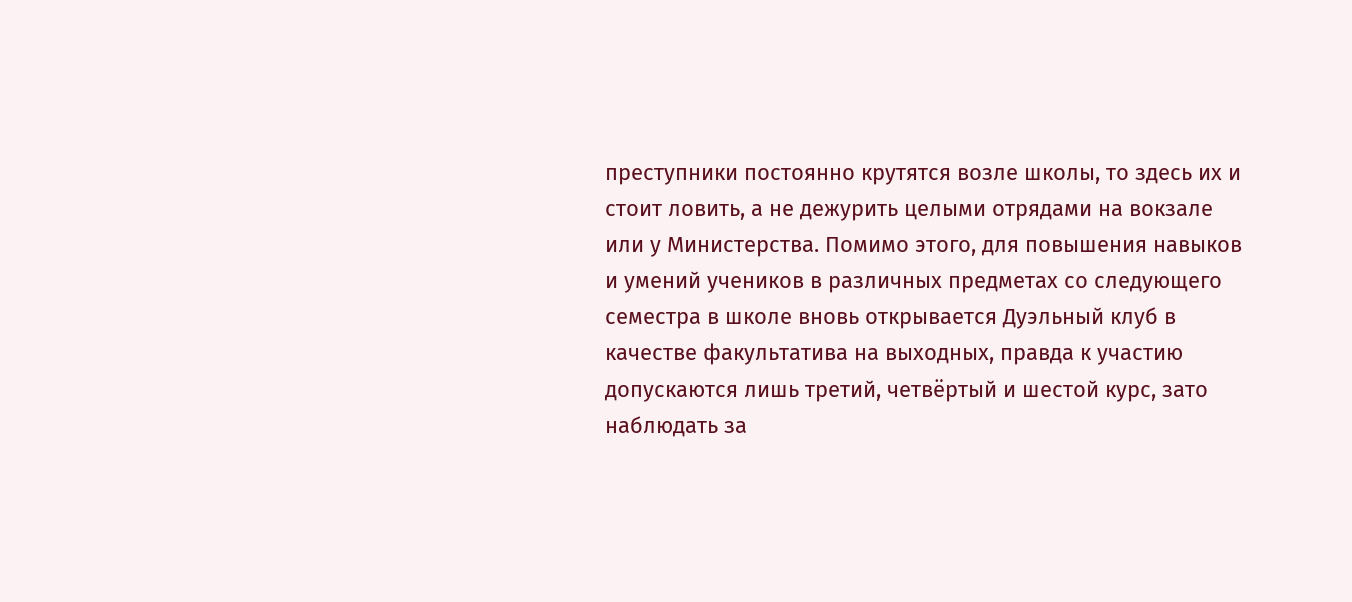преступники постоянно крутятся возле школы, то здесь их и стоит ловить, а не дежурить целыми отрядами на вокзале или у Министерства. Помимо этого, для повышения навыков и умений учеников в различных предметах со следующего семестра в школе вновь открывается Дуэльный клуб в качестве факультатива на выходных, правда к участию допускаются лишь третий, четвёртый и шестой курс, зато наблюдать за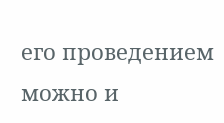его проведением можно и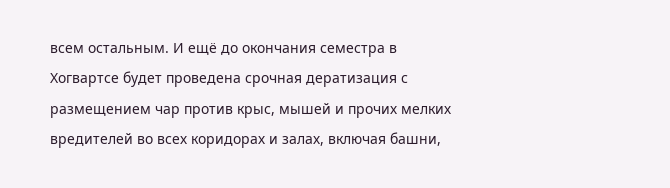всем остальным. И ещё до окончания семестра в Хогвартсе будет проведена срочная дератизация с размещением чар против крыс, мышей и прочих мелких вредителей во всех коридорах и залах, включая башни,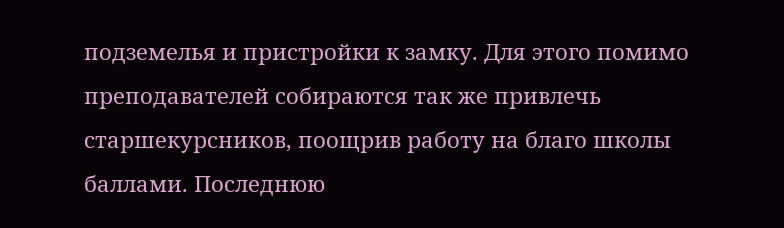подземелья и пристройки к замку. Для этого помимо преподавателей собираются так же привлечь старшекурсников, поощрив работу на благо школы баллами. Последнюю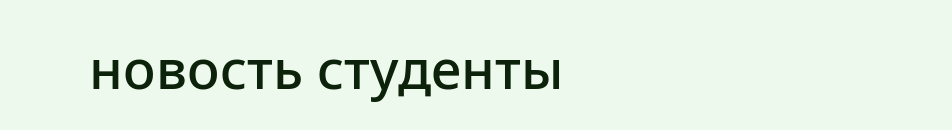новость студенты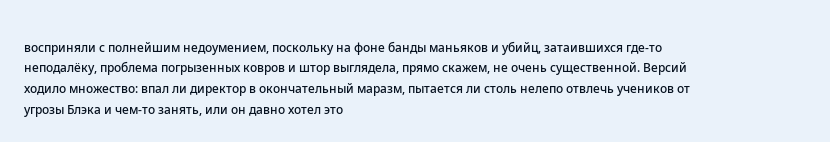восприняли с полнейшим недоумением, поскольку на фоне банды маньяков и убийц, затаившихся где-то неподалёку, проблема погрызенных ковров и штор выглядела, прямо скажем, не очень существенной. Версий ходило множество: впал ли директор в окончательный маразм, пытается ли столь нелепо отвлечь учеников от угрозы Блэка и чем-то занять, или он давно хотел это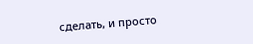сделать, и просто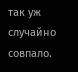так уж случайно совпало.